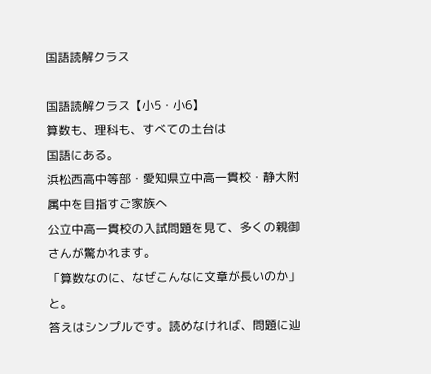国語読解クラス

国語読解クラス【小5・小6】
算数も、理科も、すべての土台は
国語にある。
浜松西高中等部・愛知県立中高一貫校・静大附属中を目指すご家族へ
公立中高一貫校の入試問題を見て、多くの親御さんが驚かれます。
「算数なのに、なぜこんなに文章が長いのか」と。
答えはシンプルです。読めなければ、問題に辿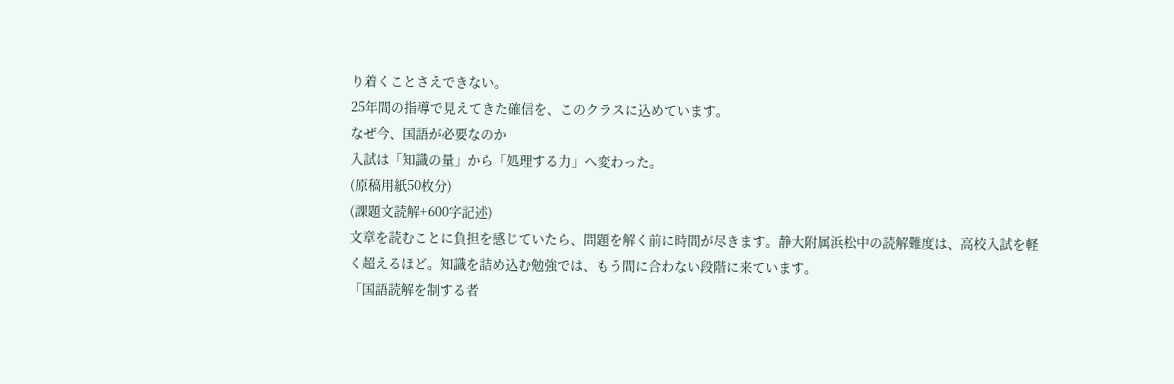り着くことさえできない。
25年間の指導で見えてきた確信を、このクラスに込めています。
なぜ今、国語が必要なのか
入試は「知識の量」から「処理する力」へ変わった。
(原稿用紙50枚分)
(課題文読解+600字記述)
文章を読むことに負担を感じていたら、問題を解く前に時間が尽きます。静大附属浜松中の読解難度は、高校入試を軽く超えるほど。知識を詰め込む勉強では、もう間に合わない段階に来ています。
「国語読解を制する者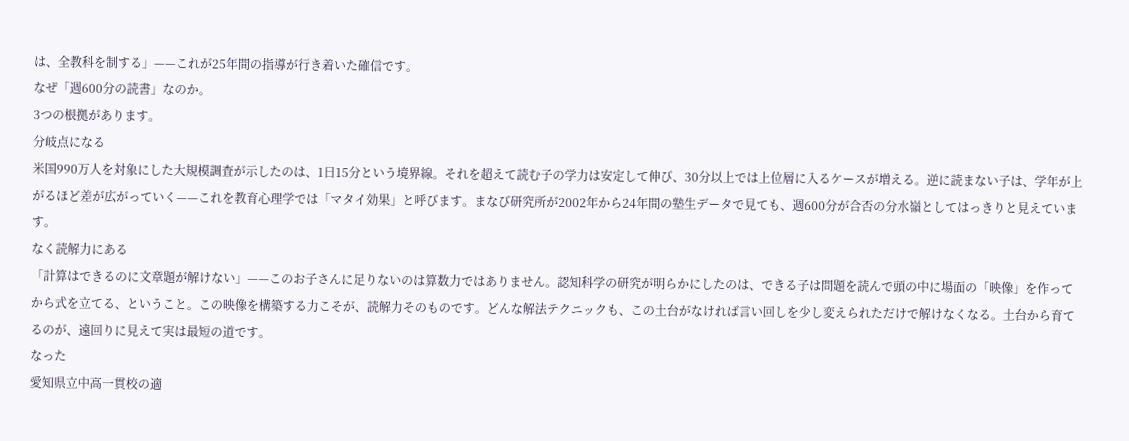は、全教科を制する」——これが25年間の指導が行き着いた確信です。
なぜ「週600分の読書」なのか。
3つの根拠があります。
分岐点になる
米国990万人を対象にした大規模調査が示したのは、1日15分という境界線。それを超えて読む子の学力は安定して伸び、30分以上では上位層に入るケースが増える。逆に読まない子は、学年が上がるほど差が広がっていく——これを教育心理学では「マタイ効果」と呼びます。まなび研究所が2002年から24年間の塾生データで見ても、週600分が合否の分水嶺としてはっきりと見えています。
なく読解力にある
「計算はできるのに文章題が解けない」——このお子さんに足りないのは算数力ではありません。認知科学の研究が明らかにしたのは、できる子は問題を読んで頭の中に場面の「映像」を作ってから式を立てる、ということ。この映像を構築する力こそが、読解力そのものです。どんな解法テクニックも、この土台がなければ言い回しを少し変えられただけで解けなくなる。土台から育てるのが、遠回りに見えて実は最短の道です。
なった
愛知県立中高一貫校の適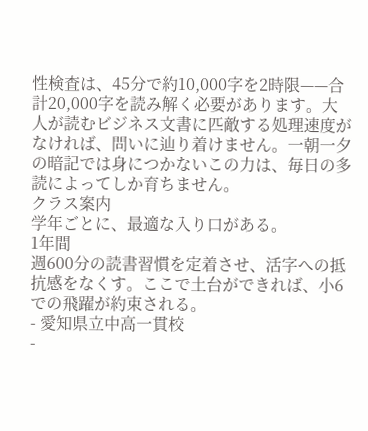性検査は、45分で約10,000字を2時限——合計20,000字を読み解く必要があります。大人が読むビジネス文書に匹敵する処理速度がなければ、問いに辿り着けません。一朝一夕の暗記では身につかないこの力は、毎日の多読によってしか育ちません。
クラス案内
学年ごとに、最適な入り口がある。
1年間
週600分の読書習慣を定着させ、活字への抵抗感をなくす。ここで土台ができれば、小6での飛躍が約束される。
- 愛知県立中高一貫校
-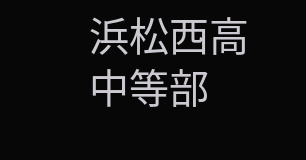浜松西高中等部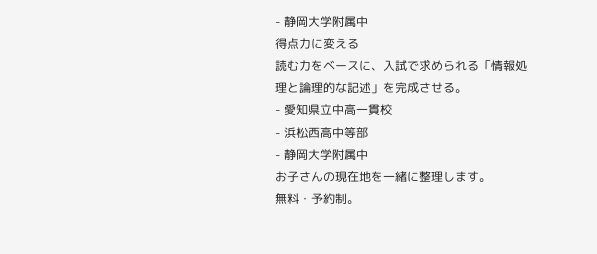- 静岡大学附属中
得点力に変える
読む力をベースに、入試で求められる「情報処理と論理的な記述」を完成させる。
- 愛知県立中高一貫校
- 浜松西高中等部
- 静岡大学附属中
お子さんの現在地を一緒に整理します。
無料・予約制。